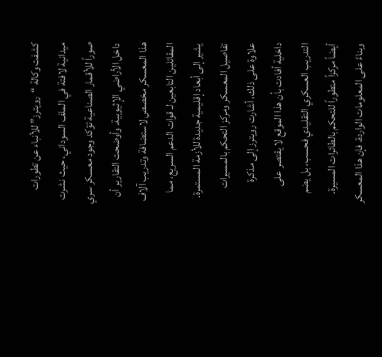كشفت وكالة “رويترز” للأنباء عن تطورات ميدانية لافتة في الملف السوداني، حيث نشرت صوراً للأقمار الصناعية تؤكد وجود معسكر سري داخل الأراضي الإثيوبية. وأوضحت التقارير أن هذا المعسكر مخصص لاستضافة وتدريب آلاف المقاتلين التابعين لـ قوات الدعم السريع، مما يشير إلى أبعاد إقليمية جديدة للأزمة المستمرة.
تفاصيل المعسكر ومركز التحكم بالمسيرات
علاوة على ذلك، أشارت رويترز إلى مذكرة داخلية أفادت بأن هذا الموقع لا يقتصر على التدريب العسكري التقليدي فحسب، بل يضم أيضاً مركزاً متطوراً للتحكم بالطائرات المسيرة. وبناءً على المعلومات الواردة، فإن هذا المعسكر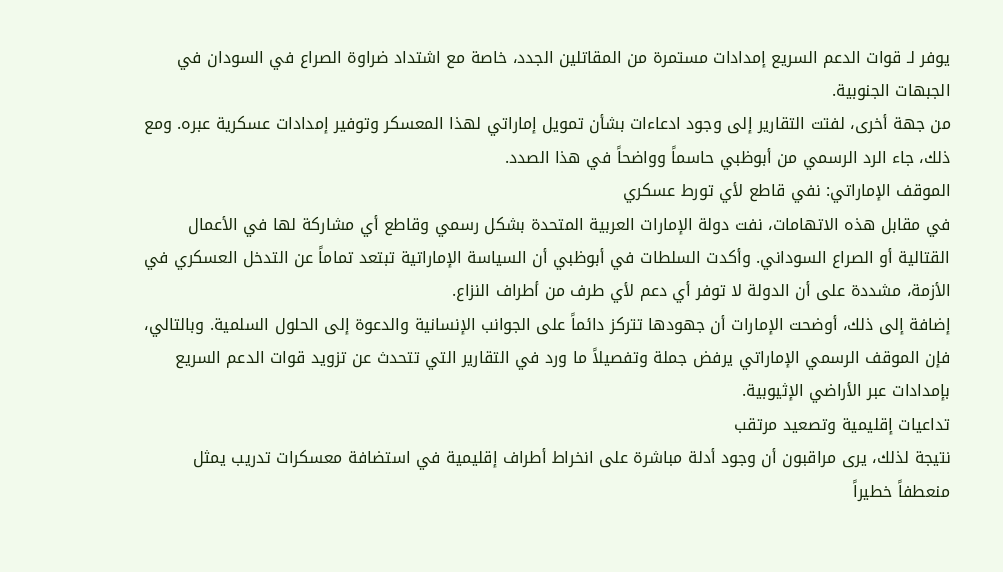يوفر لـ قوات الدعم السريع إمدادات مستمرة من المقاتلين الجدد، خاصة مع اشتداد ضراوة الصراع في السودان في الجبهات الجنوبية.
من جهة أخرى، لفتت التقارير إلى وجود ادعاءات بشأن تمويل إماراتي لهذا المعسكر وتوفير إمدادات عسكرية عبره. ومع ذلك، جاء الرد الرسمي من أبوظبي حاسماً وواضحاً في هذا الصدد.
الموقف الإماراتي: نفي قاطع لأي تورط عسكري
في مقابل هذه الاتهامات، نفت دولة الإمارات العربية المتحدة بشكل رسمي وقاطع أي مشاركة لها في الأعمال القتالية أو الصراع السوداني. وأكدت السلطات في أبوظبي أن السياسة الإماراتية تبتعد تماماً عن التدخل العسكري في الأزمة، مشددة على أن الدولة لا توفر أي دعم لأي طرف من أطراف النزاع.
إضافة إلى ذلك، أوضحت الإمارات أن جهودها تتركز دائماً على الجوانب الإنسانية والدعوة إلى الحلول السلمية. وبالتالي، فإن الموقف الرسمي الإماراتي يرفض جملة وتفصيلاً ما ورد في التقارير التي تتحدث عن تزويد قوات الدعم السريع بإمدادات عبر الأراضي الإثيوبية.
تداعيات إقليمية وتصعيد مرتقب
نتيجة لذلك، يرى مراقبون أن وجود أدلة مباشرة على انخراط أطراف إقليمية في استضافة معسكرات تدريب يمثل منعطفاً خطيراً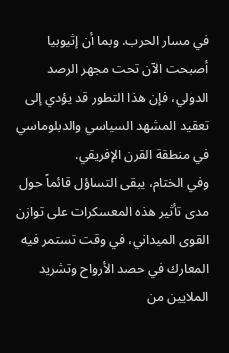في مسار الحرب. وبما أن إثيوبيا أصبحت الآن تحت مجهر الرصد الدولي، فإن هذا التطور قد يؤدي إلى تعقيد المشهد السياسي والدبلوماسي في منطقة القرن الإفريقي.
وفي الختام، يبقى التساؤل قائماً حول مدى تأثير هذه المعسكرات على توازن القوى الميداني، في وقت تستمر فيه المعارك في حصد الأرواح وتشريد الملايين من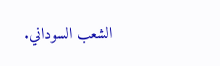الشعب السوداني.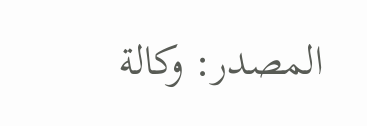المصدر: وكالة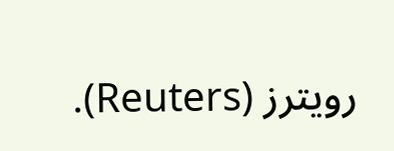رويترز (Reuters).